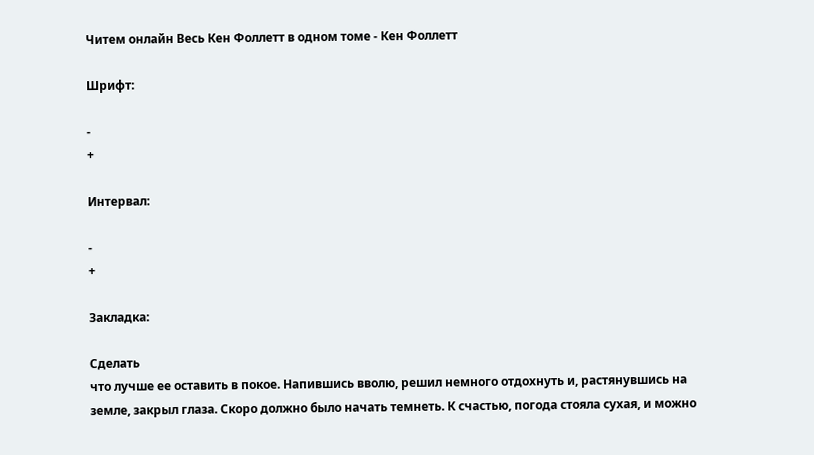Читем онлайн Весь Кен Фоллетт в одном томе - Кен Фоллетт

Шрифт:

-
+

Интервал:

-
+

Закладка:

Сделать
что лучше ее оставить в покое. Напившись вволю, решил немного отдохнуть и, растянувшись на земле, закрыл глаза. Скоро должно было начать темнеть. К счастью, погода стояла сухая, и можно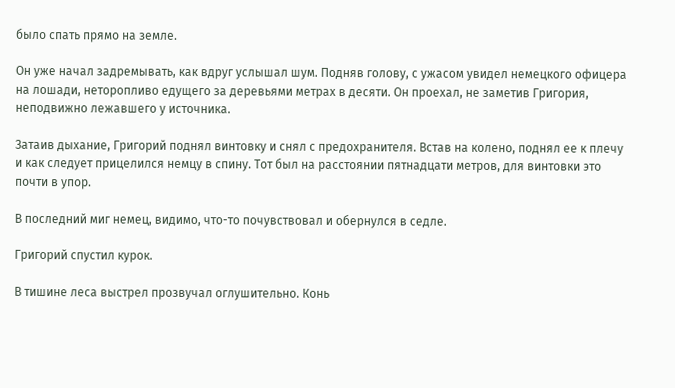было спать прямо на земле.

Он уже начал задремывать, как вдруг услышал шум. Подняв голову, с ужасом увидел немецкого офицера на лошади, неторопливо едущего за деревьями метрах в десяти. Он проехал, не заметив Григория, неподвижно лежавшего у источника.

Затаив дыхание, Григорий поднял винтовку и снял с предохранителя. Встав на колено, поднял ее к плечу и как следует прицелился немцу в спину. Тот был на расстоянии пятнадцати метров, для винтовки это почти в упор.

В последний миг немец, видимо, что-то почувствовал и обернулся в седле.

Григорий спустил курок.

В тишине леса выстрел прозвучал оглушительно. Конь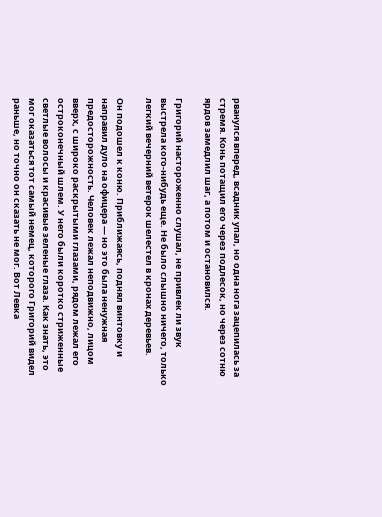рванулся вперед, всадник упал, но одна нога зацепилась за стремя. Конь потащил его через подлесок, но через сотню ярдов замедлил шаг, а потом и остановился.

Григорий настороженно слушал, не привлек ли звук выстрела кого-нибудь еще. Не было слышно ничего, только легкий вечерний ветерок шелестел в кронах деревьев.

Он подошел к коню. Приближаясь, поднял винтовку и направил дуло на офицера — но это была ненужная предосторожность. Человек лежал неподвижно, лицом вверх, с широко раскрытыми глазами, рядом лежал его остроконечный шлем. У него были коротко стриженные светлые волосы и красивые зеленые глаза. Как знать, это мог оказаться тот самый немец, которого Григорий видел раньше, но точно он сказать не мог. Вот Левка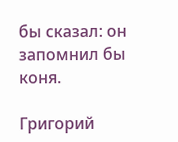бы сказал: он запомнил бы коня.

Григорий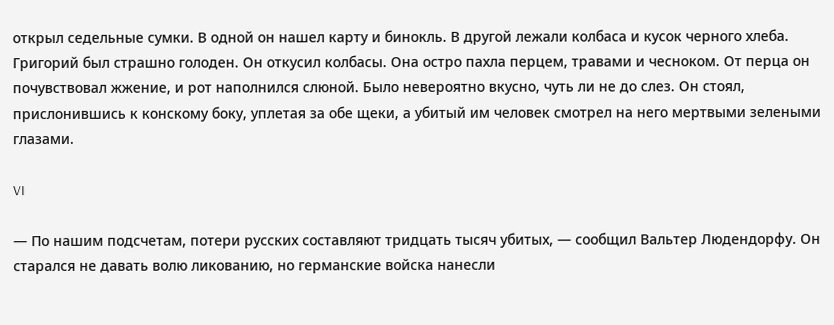открыл седельные сумки. В одной он нашел карту и бинокль. В другой лежали колбаса и кусок черного хлеба. Григорий был страшно голоден. Он откусил колбасы. Она остро пахла перцем, травами и чесноком. От перца он почувствовал жжение, и рот наполнился слюной. Было невероятно вкусно, чуть ли не до слез. Он стоял, прислонившись к конскому боку, уплетая за обе щеки, а убитый им человек смотрел на него мертвыми зелеными глазами.

VI

— По нашим подсчетам, потери русских составляют тридцать тысяч убитых, — сообщил Вальтер Людендорфу. Он старался не давать волю ликованию, но германские войска нанесли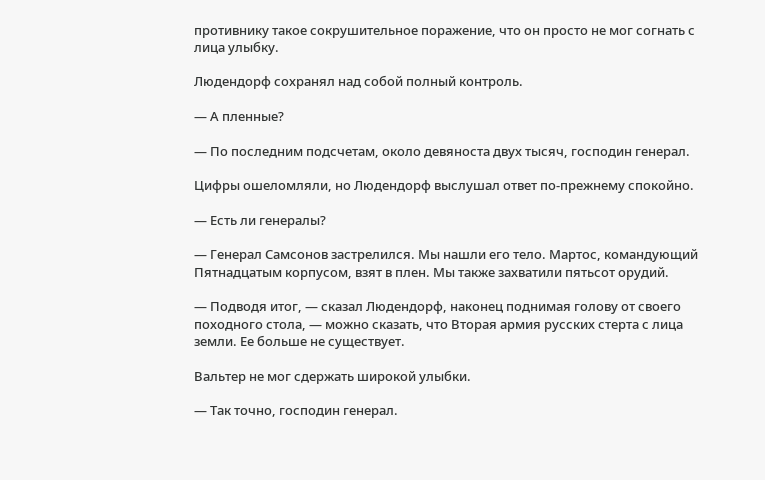противнику такое сокрушительное поражение, что он просто не мог согнать с лица улыбку.

Людендорф сохранял над собой полный контроль.

— А пленные?

— По последним подсчетам, около девяноста двух тысяч, господин генерал.

Цифры ошеломляли, но Людендорф выслушал ответ по-прежнему спокойно.

— Есть ли генералы?

— Генерал Самсонов застрелился. Мы нашли его тело. Мартос, командующий Пятнадцатым корпусом, взят в плен. Мы также захватили пятьсот орудий.

— Подводя итог, — сказал Людендорф, наконец поднимая голову от своего походного стола, — можно сказать, что Вторая армия русских стерта с лица земли. Ее больше не существует.

Вальтер не мог сдержать широкой улыбки.

— Так точно, господин генерал.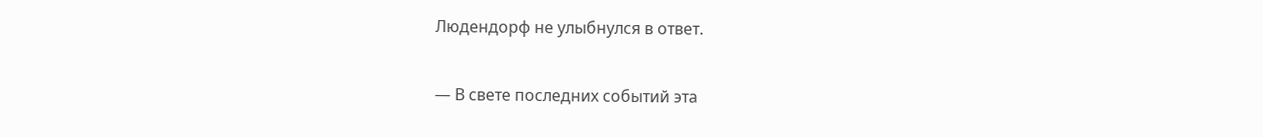Людендорф не улыбнулся в ответ.

— В свете последних событий эта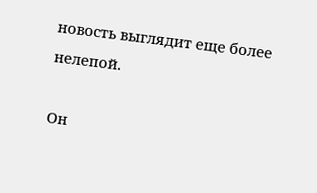новость выглядит еще более нелепой.

Он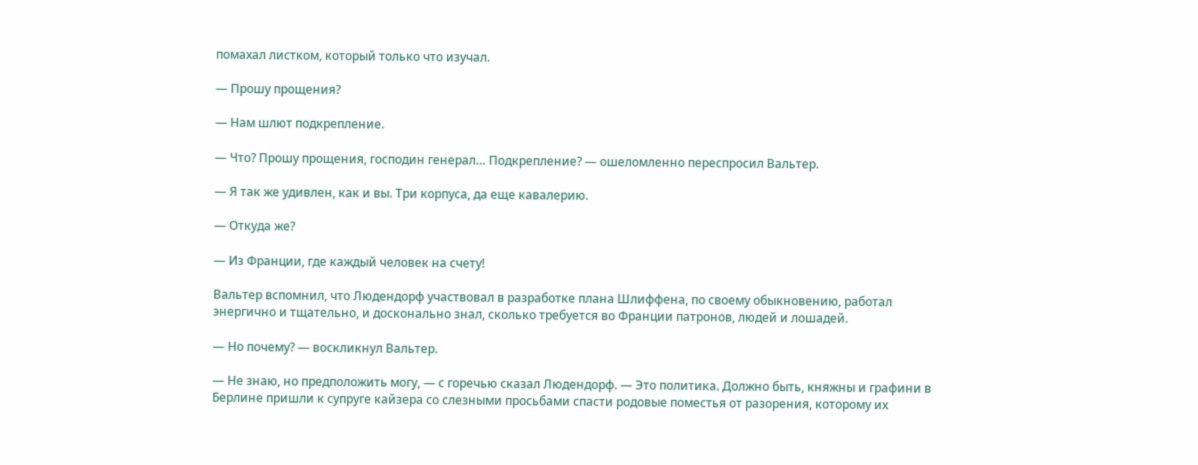помахал листком, который только что изучал.

— Прошу прощения?

— Нам шлют подкрепление.

— Что? Прошу прощения, господин генерал… Подкрепление? — ошеломленно переспросил Вальтер.

— Я так же удивлен, как и вы. Три корпуса, да еще кавалерию.

— Откуда же?

— Из Франции, где каждый человек на счету!

Вальтер вспомнил, что Людендорф участвовал в разработке плана Шлиффена, по своему обыкновению, работал энергично и тщательно, и досконально знал, сколько требуется во Франции патронов, людей и лошадей.

— Но почему? — воскликнул Вальтер.

— Не знаю, но предположить могу, — с горечью сказал Людендорф. — Это политика. Должно быть, княжны и графини в Берлине пришли к супруге кайзера со слезными просьбами спасти родовые поместья от разорения, которому их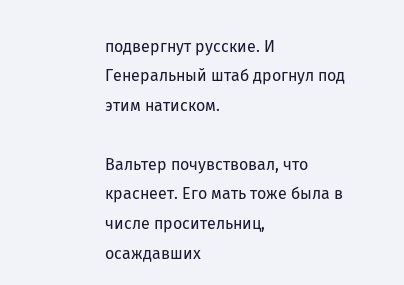подвергнут русские. И Генеральный штаб дрогнул под этим натиском.

Вальтер почувствовал, что краснеет. Его мать тоже была в числе просительниц, осаждавших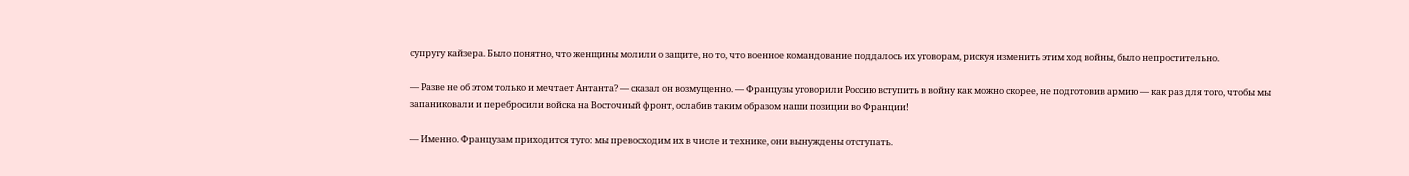супругу кайзера. Было понятно, что женщины молили о защите, но то, что военное командование поддалось их уговорам, рискуя изменить этим ход войны, было непростительно.

— Разве не об этом только и мечтает Антанта? — сказал он возмущенно. — Французы уговорили Россию вступить в войну как можно скорее, не подготовив армию — как раз для того, чтобы мы запаниковали и перебросили войска на Восточный фронт, ослабив таким образом наши позиции во Франции!

— Именно. Французам приходится туго: мы превосходим их в числе и технике, они вынуждены отступать.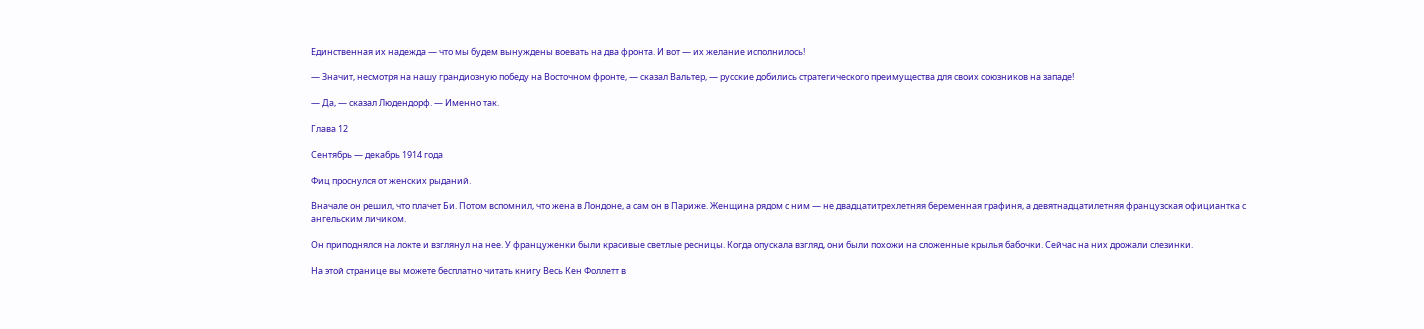Единственная их надежда — что мы будем вынуждены воевать на два фронта. И вот — их желание исполнилось!

— Значит, несмотря на нашу грандиозную победу на Восточном фронте, — сказал Вальтер, — русские добились стратегического преимущества для своих союзников на западе!

— Да, — сказал Людендорф. — Именно так.

Глава 12

Сентябрь — декабрь 1914 года

Фиц проснулся от женских рыданий.

Вначале он решил, что плачет Би. Потом вспомнил, что жена в Лондоне, а сам он в Париже. Женщина рядом с ним — не двадцатитрехлетняя беременная графиня, а девятнадцатилетняя французская официантка с ангельским личиком.

Он приподнялся на локте и взглянул на нее. У француженки были красивые светлые ресницы. Когда опускала взгляд, они были похожи на сложенные крылья бабочки. Сейчас на них дрожали слезинки.

На этой странице вы можете бесплатно читать книгу Весь Кен Фоллетт в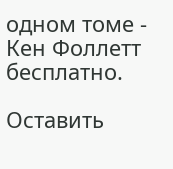одном томе - Кен Фоллетт бесплатно.

Оставить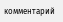комментарий